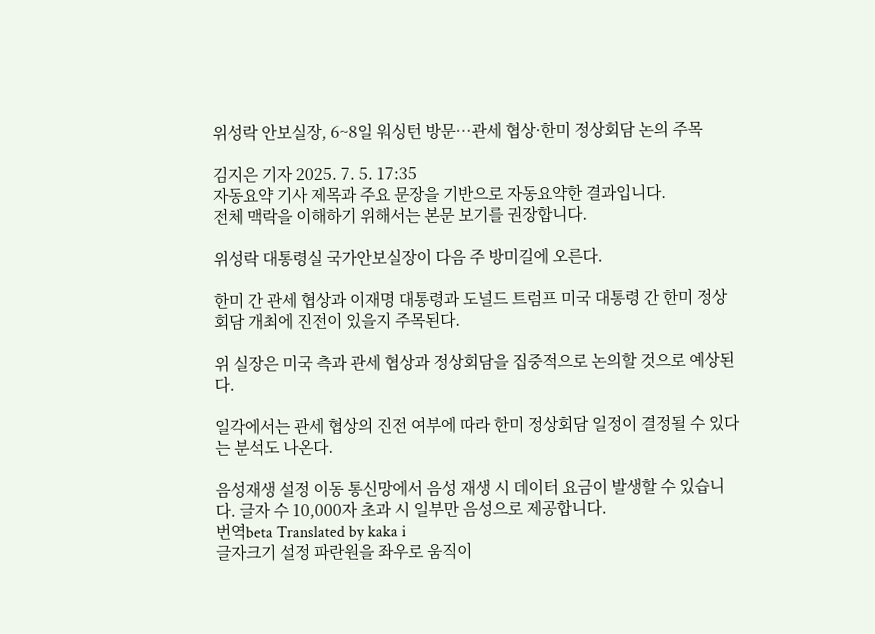위성락 안보실장, 6~8일 워싱턴 방문…관세 협상·한미 정상회담 논의 주목

김지은 기자 2025. 7. 5. 17:35
자동요약 기사 제목과 주요 문장을 기반으로 자동요약한 결과입니다.
전체 맥락을 이해하기 위해서는 본문 보기를 권장합니다.

위성락 대통령실 국가안보실장이 다음 주 방미길에 오른다.

한미 간 관세 협상과 이재명 대통령과 도널드 트럼프 미국 대통령 간 한미 정상회담 개최에 진전이 있을지 주목된다.

위 실장은 미국 측과 관세 협상과 정상회담을 집중적으로 논의할 것으로 예상된다.

일각에서는 관세 협상의 진전 여부에 따라 한미 정상회담 일정이 결정될 수 있다는 분석도 나온다.

음성재생 설정 이동 통신망에서 음성 재생 시 데이터 요금이 발생할 수 있습니다. 글자 수 10,000자 초과 시 일부만 음성으로 제공합니다.
번역beta Translated by kaka i
글자크기 설정 파란원을 좌우로 움직이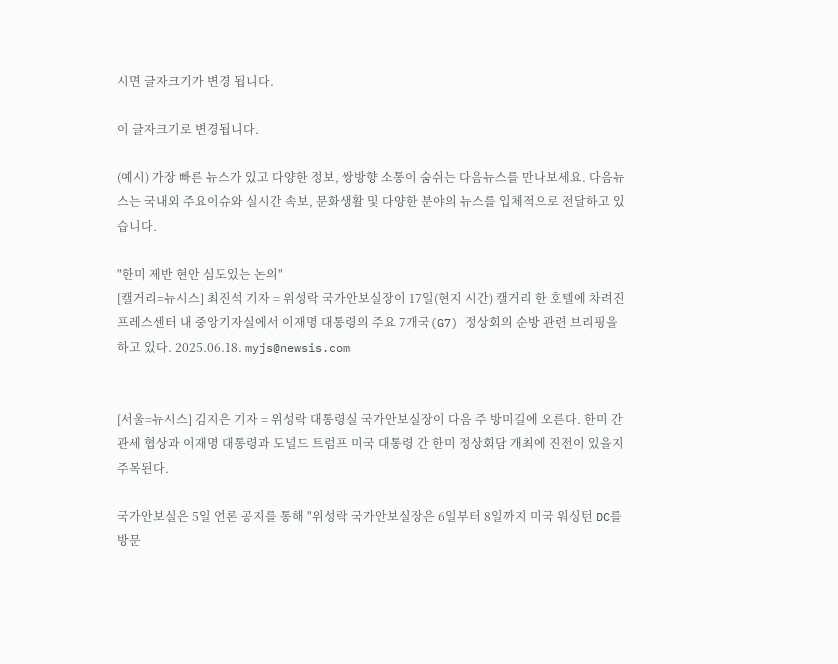시면 글자크기가 변경 됩니다.

이 글자크기로 변경됩니다.

(예시) 가장 빠른 뉴스가 있고 다양한 정보, 쌍방향 소통이 숨쉬는 다음뉴스를 만나보세요. 다음뉴스는 국내외 주요이슈와 실시간 속보, 문화생활 및 다양한 분야의 뉴스를 입체적으로 전달하고 있습니다.

"한미 제반 현안 심도있는 논의"
[캘거리=뉴시스] 최진석 기자 = 위성락 국가안보실장이 17일(현지 시간) 캘거리 한 호텔에 차려진 프레스센터 내 중앙기자실에서 이재명 대통령의 주요 7개국(G7) 정상회의 순방 관련 브리핑을 하고 있다. 2025.06.18. myjs@newsis.com


[서울=뉴시스] 김지은 기자 = 위성락 대통령실 국가안보실장이 다음 주 방미길에 오른다. 한미 간 관세 협상과 이재명 대통령과 도널드 트럼프 미국 대통령 간 한미 정상회담 개최에 진전이 있을지 주목된다.

국가안보실은 5일 언론 공지를 통해 "위성락 국가안보실장은 6일부터 8일까지 미국 워싱턴 DC를 방문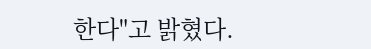한다"고 밝혔다.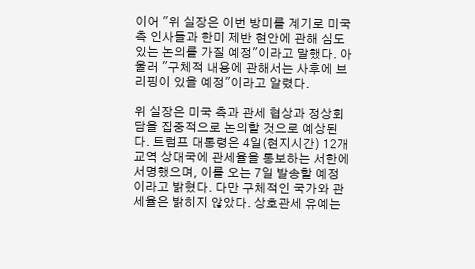이어 "위 실장은 이번 방미를 계기로 미국 측 인사들과 한미 제반 현안에 관해 심도있는 논의를 가질 예정"이라고 말했다. 아울러 "구체적 내용에 관해서는 사후에 브리핑이 있을 예정"이라고 알렸다.

위 실장은 미국 측과 관세 협상과 정상회담을 집중적으로 논의할 것으로 예상된다. 트럼프 대통령은 4일(현지시간) 12개 교역 상대국에 관세율을 통보하는 서한에 서명했으며, 이를 오는 7일 발송할 예정이라고 밝혔다. 다만 구체적인 국가와 관세율은 밝히지 않았다. 상호관세 유예는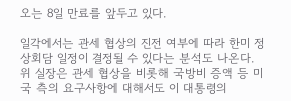오는 8일 만료를 앞두고 있다.

일각에서는 관세 협상의 진전 여부에 따라 한미 정상회담 일정이 결정될 수 있다는 분석도 나온다. 위 실장은 관세 협상을 비롯해 국방비 증액 등 미국 측의 요구사항에 대해서도 이 대통령의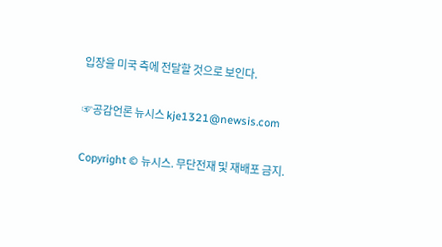입장을 미국 측에 전달할 것으로 보인다.

☞공감언론 뉴시스 kje1321@newsis.com

Copyright © 뉴시스. 무단전재 및 재배포 금지.